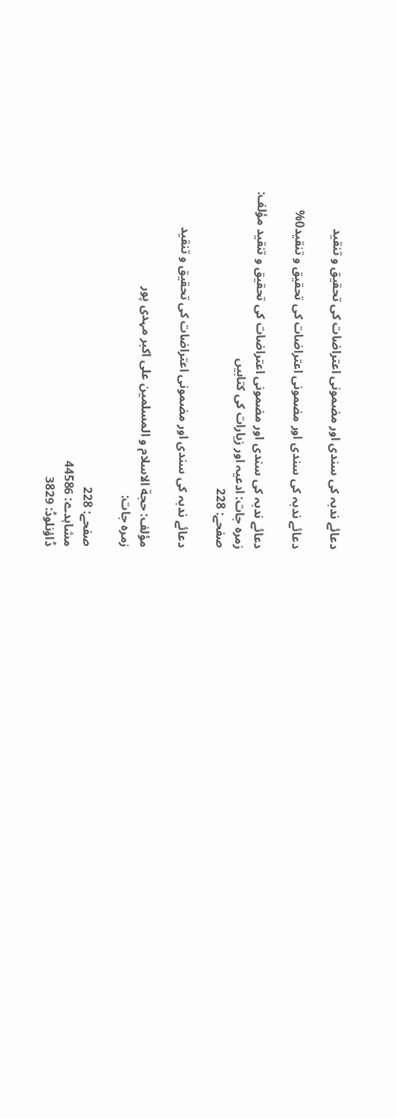دعائے ندبہ کی سندی اور مضمونی اعتراضات کی تحقیق و تنقید

دعائے ندبہ کی سندی اور مضمونی اعتراضات کی تحقیق و تنقید0%

دعائے ندبہ کی سندی اور مضمونی اعتراضات کی تحقیق و تنقید مؤلف:
زمرہ جات: ادعیہ اور زیارات کی کتابیں
صفحے: 228

دعائے ندبہ کی سندی اور مضمونی اعتراضات کی تحقیق و تنقید

مؤلف: حجة الاسلام و المسلمین علی اکبر مہدی پور
زمرہ جات:

صفحے: 228
مشاہدے: 44586
ڈاؤنلوڈ: 3829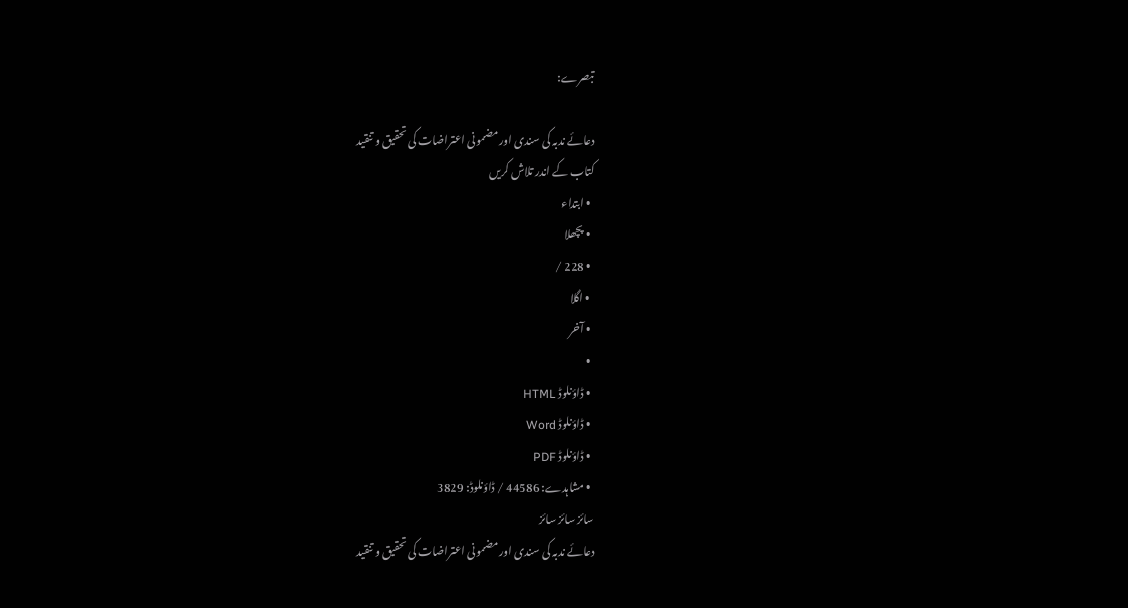تبصرے:

دعائے ندبہ کی سندی اور مضمونی اعتراضات کی تحقیق و تنقید
کتاب کے اندر تلاش کریں
  • ابتداء
  • پچھلا
  • 228 /
  • اگلا
  • آخر
  •
  • ڈاؤنلوڈ HTML
  • ڈاؤنلوڈ Word
  • ڈاؤنلوڈ PDF
  • مشاہدے: 44586 / ڈاؤنلوڈ: 3829
سائز سائز سائز
دعائے ندبہ کی سندی اور مضمونی اعتراضات کی تحقیق و تنقید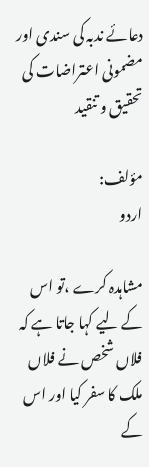دعائے ندبہ کی سندی اور مضمونی اعتراضات کی تحقیق و تنقید

مؤلف:
اردو

مشاہدہ کرے ،تو اس کے لیے کہا جاتا ہے کہ فلاں شخص نے فلاں ملک کا سفر کیا اور اس کے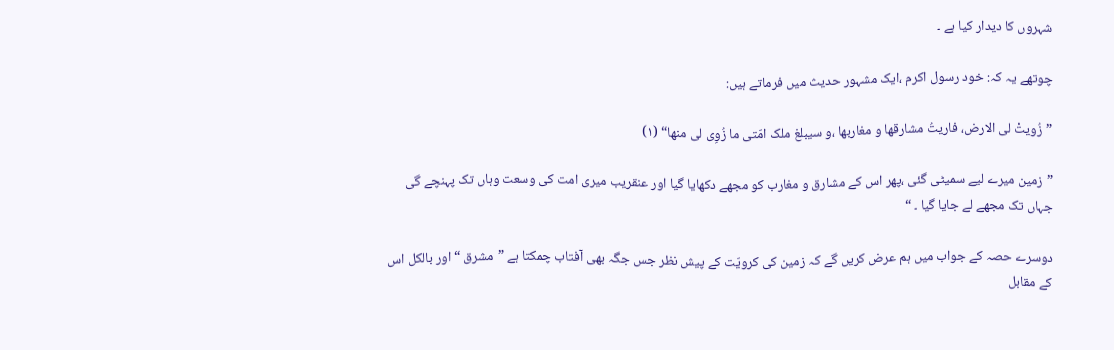شہروں کا دیدار کیا ہے ۔

چوتھے یہ کہ: خود رسول اکرم ،ایک مشہور حدیث میں فرماتے ہیں:

”زُویتْ لی الارض، فاریتُ مشارقها و مغاربها ،و سیبلغ ملک امّتی ما زُوِی لی منها“ (۱)

”زمین میرے لیے سمیٹی گئی ،پھر اس کے مشارق و مغارب کو مجھے دکھایا گیا اور عنقریب میری امت کی وسعت وہاں تک پہنچے گی جہاں تک مجھے لے جایا گیا ۔ “

دوسرے حصہ کے جواب میں ہم عرض کریں گے کہ زمین کی کرویّت کے پیش نظر جس جگہ بھی آفتاب چمکتا ہے ”مشرق “ اور بالکل اس کے مقابل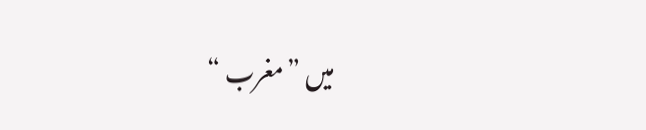میں ”مغرب “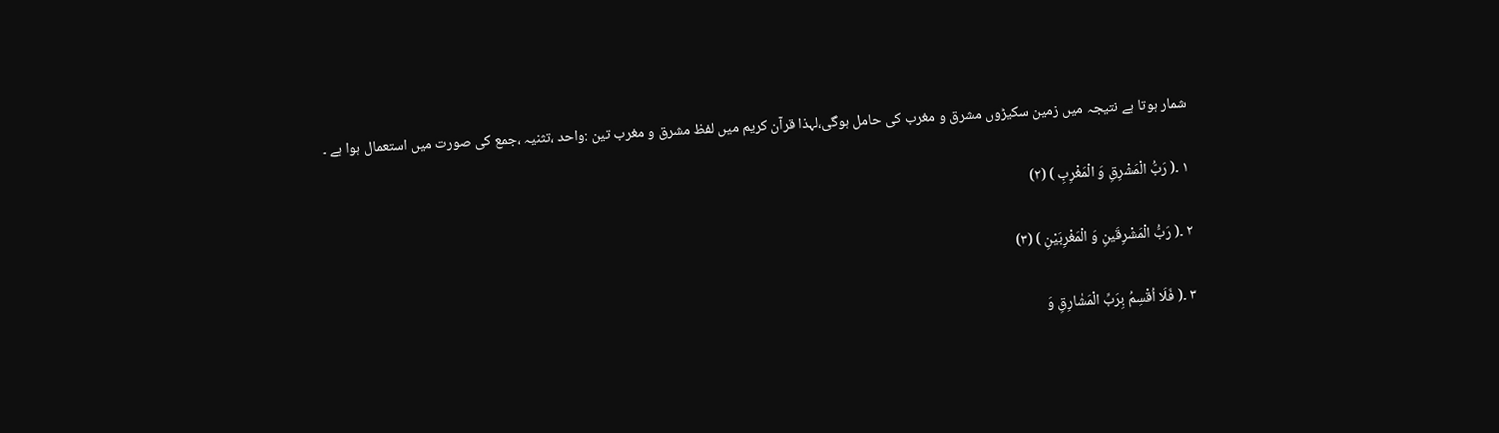شمار ہوتا ہے نتیجہ میں زمین سکیڑوں مشرق و مغرب کی حامل ہوگی،لہذا قرآن کریم میں لفظ مشرق و مغرب تین :واحد ،تثنیہ ،جمع کی صورت میں استعمال ہوا ہے ۔

۱ ۔( رَبُّ الْمَشْرِقِ وَ الْمَغْرِبِ ) (۲)

۲ ۔( رَبُّ الْمَشْرِقَینِ وَ الْمَغْرِبَیْنِ ) (۳)

۳ ۔( فَلَا اُقْسِمُ بِرَبِّ الْمَشٰارِقِ وَ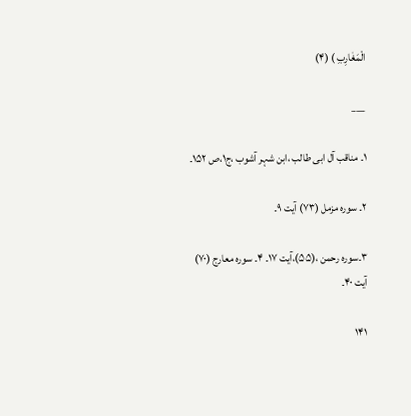الْمَغٰارِبِ ) (۴)

___

۱۔ مناقب آل ابی طالب ،ابن شہر آشوب ،ج۱،ص ۱۵۲۔

۲۔ سورہ مزمل (۷۳) آیت ۹۔

۳۔سورہ رحمن ،(۵۵)،آیت ۱۷۔ ۴۔ سورہ معارج (۷۰) آیت ۴۰۔

۱۴۱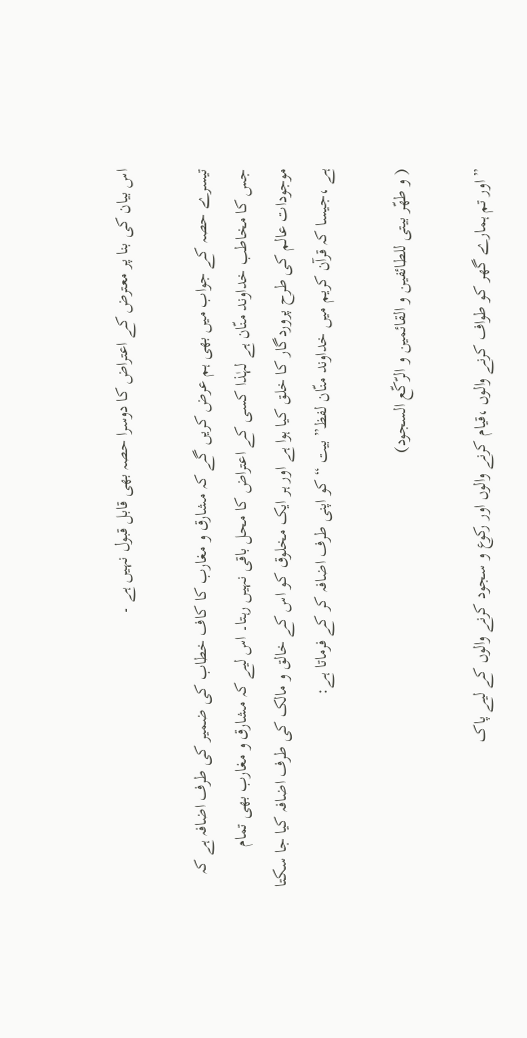اس بیان کی بنا پر معترض کے اعتراض کا دوسرا حصہ بھی قابل قبول نہیں ہے ۔

تیسرے حصہ کے جواب میں بھی ہم عرض کریں گے کہ مشارق و مغارب کا کاف خطاب کی ضمیر کی طرف اضافہ ہے کہ جس کا مخاطب خداوند منّان ہے لہٰذا کسی کے اعتراض کا محل باقی نہیں رہتا۔ اس لیے کہ مشارق و مغارب بھی تمام موجودات عالم کی طرح پروردگار کا خلق کیا ہوا ہے اور ہر ایک مخلوق کو اس کے خالق و مالک کی طرف اضافہ کیا جا سکتا ہے ،جیسا کہ قرآن کریم میں خداوند منّان لفظ”بیت “ کو اپنی طرف اضافہ کر کے فرماتا ہے:

( و طهّر بیتی للطائفین و القائمین و الرّکّع السجود)

”اور تم ہمارے گھر کو طواف کرنے والوں ،قیام کرنے والوں اور رکوع و سجود کرنے والوں کے لیے پاک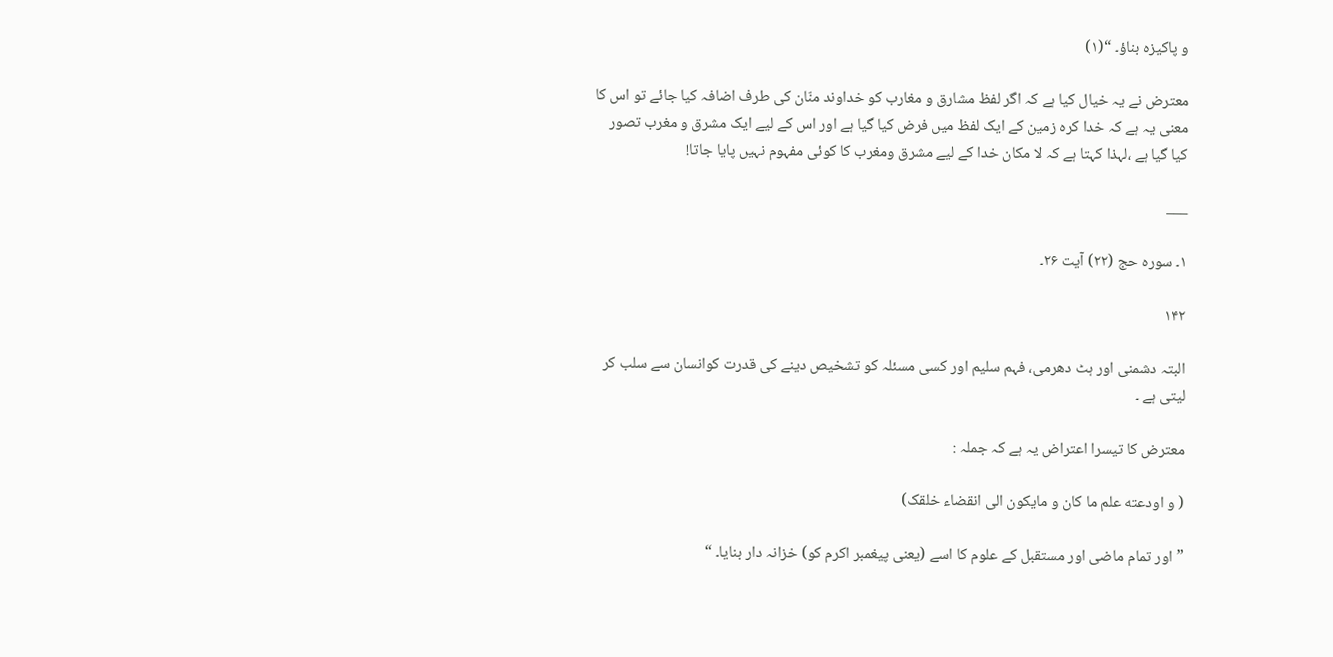و پاکیزہ بناؤ۔ “(۱)

معترض نے یہ خیال کیا ہے کہ اگر لفظ مشارق و مغارب کو خداوند منّان کی طرف اضافہ کیا جائے تو اس کا معنی یہ ہے کہ خدا کرہ زمین کے ایک لفظ میں فرض کیا گیا ہے اور اس کے لیے ایک مشرق و مغرب تصور کیا گیا ہے ،لہذا کہتا ہے کہ لا مکان خدا کے لیے مشرق ومغرب کا کوئی مفہوم نہیں پایا جاتا!

___

۱۔ سورہ حج (۲۲) آیت ۲۶۔

۱۴۲

البتہ دشمنی اور ہٹ دھرمی، فہم سلیم اور کسی مسئلہ کو تشخیص دینے کی قدرت کوانسان سے سلب کر لیتی ہے ۔

معترض کا تیسرا اعتراض یہ ہے کہ جملہ :

( و اودعته علم ما کان و مایکون الی انقضاء خلقک)

”اور تمام ماضی اور مستقبل کے علوم کا اسے (یعنی پیغمبر اکرم کو) خزانہ دار بنایا۔ “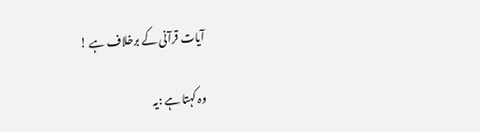آیات قرآنی کے برخلاف ہے !

وہ کہتا ہے :یہ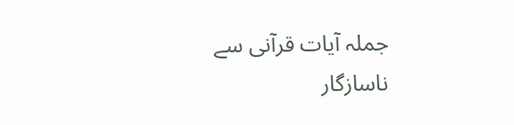جملہ آیات قرآنی سے ناسازگار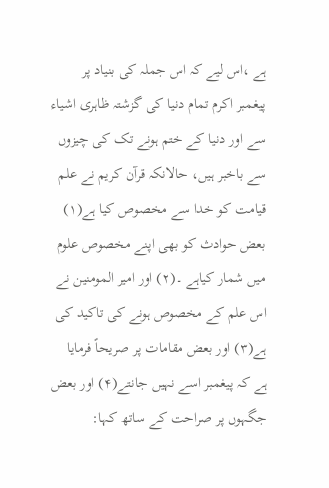ہے ،اس لیے کہ اس جملہ کی بنیاد پر پیغمبر اکرم تمام دنیا کی گزشتہ ظاہری اشیاء سے اور دنیا کے ختم ہونے تک کی چیزوں سے باخبر ہیں، حالانکہ قرآن کریم نے علم قیامت کو خدا سے مخصوص کیا ہے(۱) بعض حوادث کو بھی اپنے مخصوص علوم میں شمار کیاہے ۔(۲) اور امیر المومنین نے اس علم کے مخصوص ہونے کی تاکید کی ہے(۳) اور بعض مقامات پر صریحاً فرمایا ہے کہ پیغمبر اسے نہیں جانتے(۴) اور بعض جگہوں پر صراحت کے ساتھ کہا: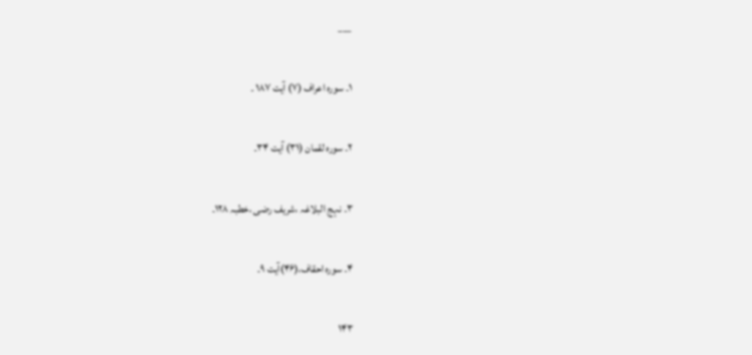___

۱۔ سورہ اعراف (۷) آیت ۱۸۷ ۔

۲۔ سورہ لقمان (۳۱) آیت ۳۴۔

۳۔ نہج البلاغہ ،شریف رضی ،خطبہ ۱۲۸۔

۴۔ سورہ احقاف،(۴۶)آیت ۹۔

۱۴۳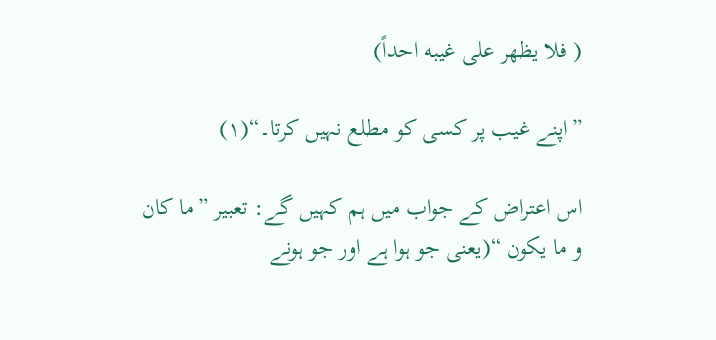( فلا یظهر علی غیبه احداً)

”اپنے غیب پر کسی کو مطلع نہیں کرتا۔“(۱)

اس اعتراض کے جواب میں ہم کہیں گے: تعبیر ”ما کان و ما یکون “(یعنی جو ہوا ہے اور جو ہونے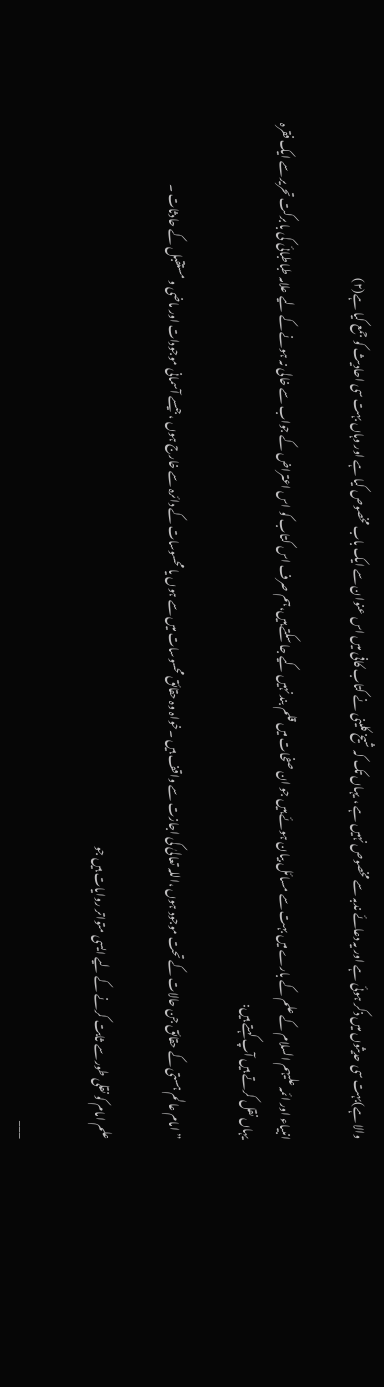والا ہے)بہت سی حدیثوں میں ذکر ہوئی ہے اور یہ دعائے ندبہ سے مخصوص نہیں ہے ، یہاں تک کہ شیخ کلینی نے کتاب کافی میں اس عنوان سے ایک باب مخصوص کیا ہے اور وہاں بہت سی احادیث کو جمع کیا ہے(۲)

انبیاء اور ائمہ علیہم السلام کے علم کے بارے میں بہت سے مسائل بیان ہوئے ہیں جو ان صفحات میں قلم بند نہیں کیے جا سکتے ہیں،ہم صرف اس کتاب کو اس اعتراض کے جواب سے خالی نہ ہونے کے لیے علامہ طباطبائی کی با برکت تحریر سے ایک فقرہ یہاں نقل کرتے ہیں آپ کہتے ہیں:

”امام عالم ہستی کے حقائق جن حالات کے تحت موجود ہوں ،اللہ تعالیٰ کی اجازت سے واقف ہیں ۔خواہ وہ حقائق محسوسات میں سے ہوں یا محسوسات کے دائرہ سے خارج ہوں ،جیسے آسمانی موجودات اور ماضی و مستقبل کے حادثات ۔

علم امام کو نقلی طور سے ثابت کرنے کے لیے ایسی متواتر روایات ہیں جو

___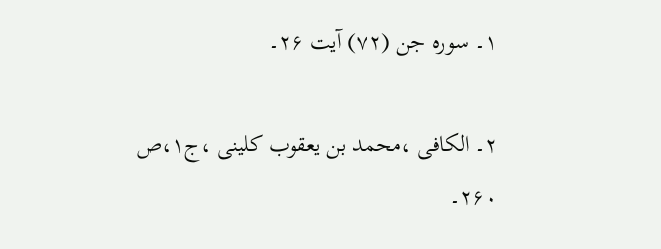۱۔ سورہ جن (۷۲) آیت ۲۶۔

۲۔ الکافی ،محمد بن یعقوب کلینی ،ج۱،ص ۲۶۰۔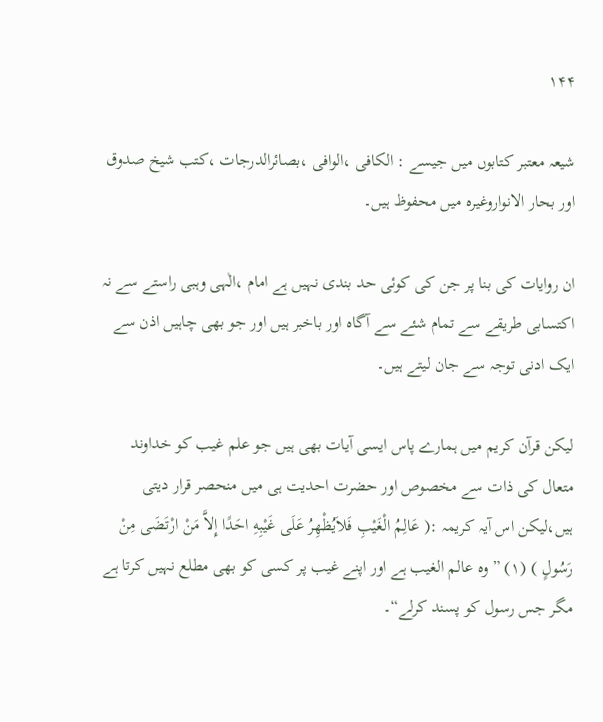۱۴۴

شیعہ معتبر کتابوں میں جیسے : الکافی ،الوافی ،بصائرالدرجات ،کتب شیخ صدوق اور بحار الانواروغیرہ میں محفوظ ہیں۔

ان روایات کی بنا پر جن کی کوئی حد بندی نہیں ہے امام ،الٰہی وہبی راستے سے نہ اکتسابی طریقے سے تمام شئے سے آگاہ اور باخبر ہیں اور جو بھی چاہیں اذن سے ایک ادنی توجہ سے جان لیتے ہیں۔

لیکن قرآن کریم میں ہمارے پاس ایسی آیات بھی ہیں جو علم غیب کو خداوند متعال کی ذات سے مخصوص اور حضرت احدیت ہی میں منحصر قرار دیتی ہیں،لیکن اس آیہ کریمہ :( عَالِمُ الْغَیْبِ فَلاَیُظْهِرُ عَلَی غَیْبِهِ احَدًا إِلاَّ مَنْ ارْتَضَی مِنْ رَسُولٍ ) (۱) ” وہ عالم الغیب ہے اور اپنے غیب پر کسی کو بھی مطلع نہیں کرتا ہے مگر جس رسول کو پسند کرلے“۔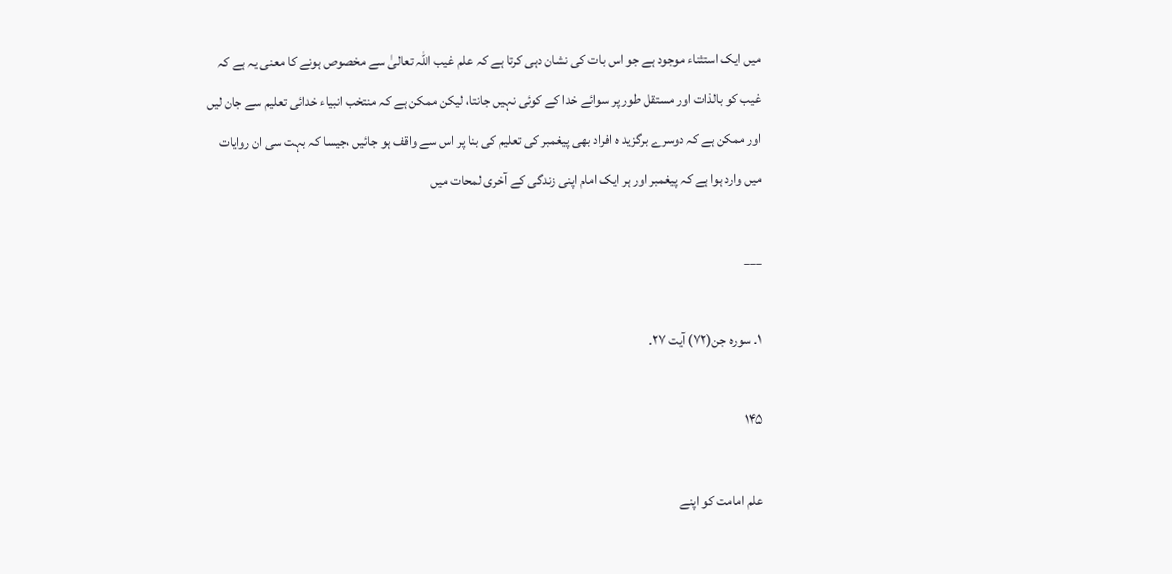میں ایک استثناء موجود ہے جو اس بات کی نشان دہی کرتا ہے کہ علم غیب اللہ تعالیٰ سے مخصوص ہونے کا معنی یہ ہے کہ غیب کو بالذات اور مستقل طور پر سوائے خدا کے کوئی نہیں جانتا، لیکن ممکن ہے کہ منتخب انبیاء خدائی تعلیم سے جان لیں اور ممکن ہے کہ دوسرے برگزید ہ افراد بھی پیغمبر کی تعلیم کی بنا پر اس سے واقف ہو جائیں ،جیسا کہ بہت سی ان روایات میں وارد ہوا ہے کہ پیغمبر اور ہر ایک امام اپنی زندگی کے آخری لمحات میں

___

۱۔ سورہ جن(۷۲) آیت ۲۷۔

۱۴۵

علم امامت کو اپنے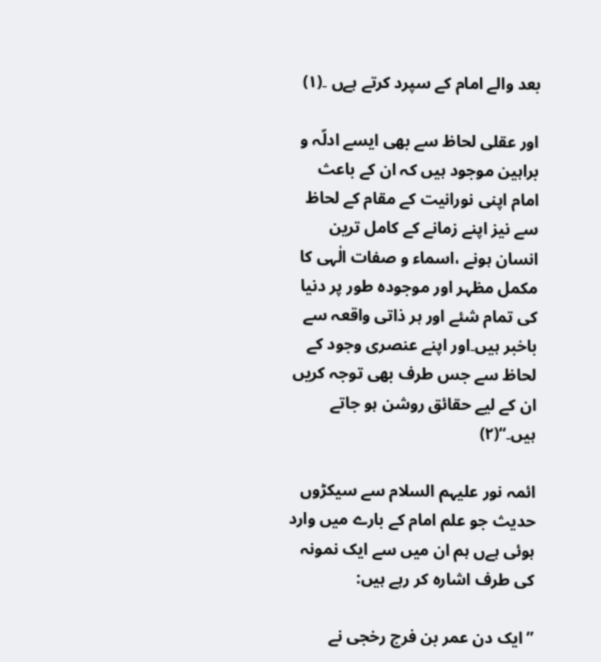بعد والے امام کے سپرد کرتے ہےں ۔(۱)

اور عقلی لحاظ سے بھی ایسے ادلّہ و براہین موجود ہیں کہ ان کے باعث امام اپنی نورانیت کے مقام کے لحاظ سے نیز اپنے زمانے کے کامل ترین انسان ہونے ،اسماء و صفات الٰہی کا مکمل مظہر اور موجودہ طور پر دنیا کی تمام شئے اور ہر ذاتی واقعہ سے باخبر ہیں۔اور اپنے عنصری وجود کے لحاظ سے جس طرف بھی توجہ کریں ان کے لیے حقائق روشن ہو جاتے ہیں۔“(۲)

ائمہ نور علیہم السلام سے سیکڑوں حدیث جو علم امام کے بارے میں وارد ہوئی ہےں ہم ان میں سے ایک نمونہ کی طرف اشارہ کر رہے ہیں:

”ایک دن عمر بن فرج رخجی نے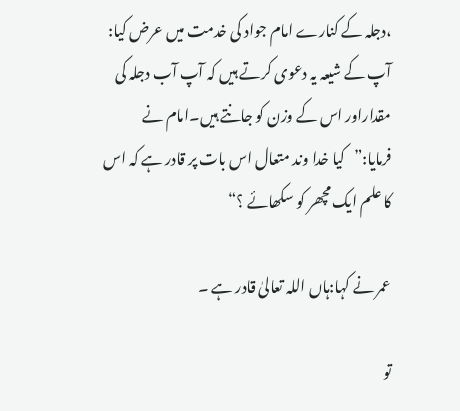،دجلہ کے کنارے امام جواد کی خدمت میں عرض کیا: آپ کے شیعہ یہ دعوی کرتے ہیں کہ آپ آب دجلہ کی مقداراور اس کے وزن کو جانتے ہیں۔امام نے فرمایا:”کیا خدا وند متعال اس بات پر قادر ہے کہ اس کا علم ایک مچھر کو سکھائے ؟“

عمر نے کہا:ہاں اللہ تعالیٰ قادر ہے ۔

تو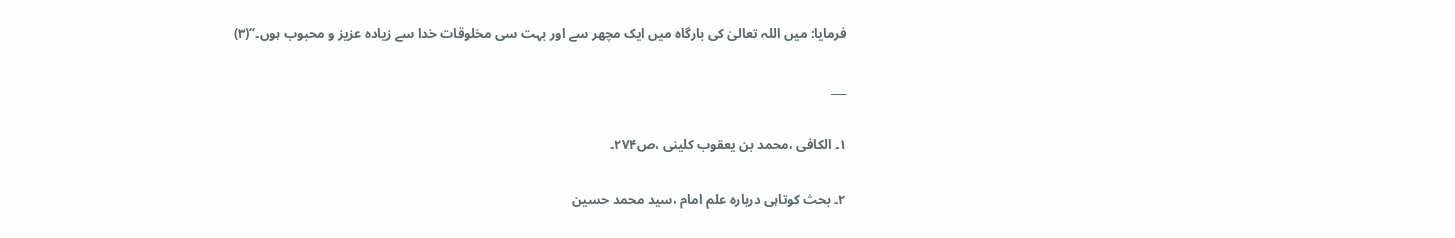فرمایا: میں اللہ تعالیٰ کی بارگاہ میں ایک مچھر سے اور بہت سی مخلوقات خدا سے زیادہ عزیز و محبوب ہوں۔“(۳)

___

۱۔ الکافی ،محمد بن یعقوب کلینی ،ص۲۷۴۔

۲۔ بحث کوتاہی دربارہ علم امام ،سید محمد حسین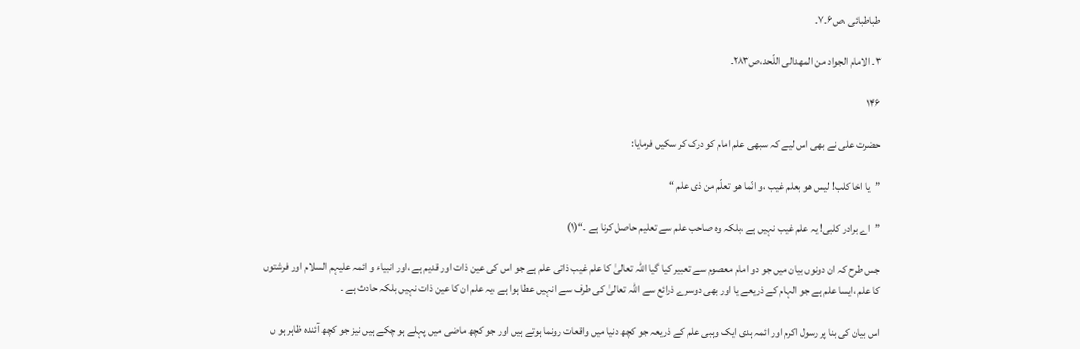طباطبائی ،ص۶۔۷۔

۳۔ الامام الجواد من المھدالی اللّحد،ص۲۸۳۔

۱۴۶

حضرت علی نے بھی اس لیے کہ سبھی علم امام کو درک کر سکیں فرمایا:

”یا اخا کلب! لیس هو بعلم غیب ،و انّما هو تعلّم من ذی علم “

”اے برادر کلبی! یہ علم غیب نہیں ہے ،بلکہ وہ صاحب علم سے تعلیم حاصل کرنا ہے ۔“(۱)

جس طرح کہ ان دونوں بیان میں جو دو امام معصوم سے تعبیر کیا گیا اللہ تعالیٰ کا علم غیب ذاتی علم ہے جو اس کی عین ذات اور قدیم ہے ،اور انبیاء و ائمہ علیہم السلام اور فرشتوں کا علم ،ایسا علم ہے جو الہام کے ذریعے یا اور بھی دوسرے ذرائع سے اللہ تعالیٰ کی طرف سے انہیں عطا ہوا ہے ،یہ علم ان کا عین ذات نہیں بلکہ حادث ہے ۔

اس بیان کی بنا پر رسول اکرم اور ائمہ ہدی ایک وہبی علم کے ذریعہ جو کچھ دنیا میں واقعات رونما ہوتے ہیں اور جو کچھ ماضی میں پہلے ہو چکے ہیں نیز جو کچھ آئندہ ظاہر ہو ں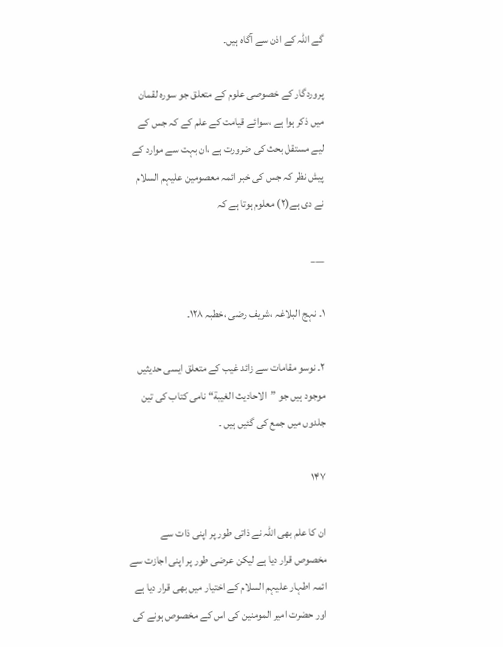گے اللہ کے اذن سے آگاہ ہیں۔

پروردگار کے خصوصی علوم کے متعلق جو سورہ لقمان میں ذکر ہوا ہے ،سوائے قیامت کے علم کے کہ جس کے لیے مستقل بحث کی ضرورت ہے ،ان بہت سے موارد کے پیش نظر کہ جس کی خبر ائمہ معصومین علیہم السلام نے دی ہے(۲) معلوم ہوتا ہے کہ

___

۱۔ نہج البلاغہ ،شریف رضی ،خطبہ ۱۲۸۔

۲۔ نوسو مقامات سے زائد غیب کے متعلق ایسی حدیثیں موجود ہیں جو ”الاحادیث الغیبة“ نامی کتاب کی تین جلدوں میں جمع کی گئیں ہیں ۔

۱۴۷

ان کا علم بھی اللہ نے ذاتی طور پر اپنی ذات سے مخصوص قرار دیا ہے لیکن عرضی طور پر اپنی اجازت سے ائمہ اطہار علیہم السلام کے اختیار میں بھی قرار دیا ہے اور حضرت امیر المومنین کی اس کے مخصوص ہونے کی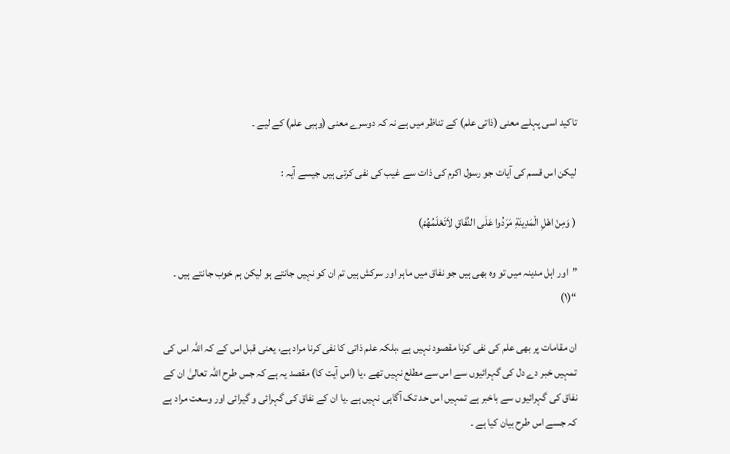تاکید اسی پہلے معنی (ذاتی علم) کے تناظر میں ہے نہ کہ دوسرے معنی (وہبی علم) کے لیے ۔

لیکن اس قسم کی آیات جو رسول اکرم کی ذات سے غیب کی نفی کرتی ہیں جیسے آیہ :

( وَمِنْ اهْلِ الْمَدِینَةِ مَرَدُوا عَلَی النِّفَاقِ لاَتَعْلَمُهُمْ)

”اور اہل مدینہ میں تو وہ بھی ہیں جو نفاق میں ماہر اور سرکش ہیں تم ان کو نہیں جانتے ہو لیکن ہم خوب جانتے ہیں ۔ “(۱)

ان مقامات پر بھی علم کی نفی کرنا مقصود نہیں ہے ،بلکہ علم ذاتی کا نفی کرنا مراد ہے، یعنی قبل اس کے کہ اللہ اس کی تمہیں خبر دے دل کی گہرائیوں سے اس سے مطلع نہیں تھے ،یا (اس آیت کا) مقصد یہ ہے کہ جس طرح اللہ تعالیٰ ان کے نفاق کی گہرائیوں سے باخبر ہے تمہیں اس حد تک آگاہی نہیں ہے ۔یا ان کے نفاق کی گہرائی و گیرائی اور وسعت مراد ہے کہ جسے اس طرح بیان کیا ہے ۔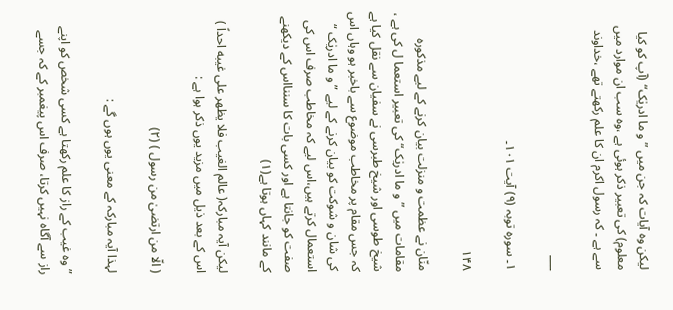لیکن وہ آیات کہ جن میں ”و ما ادریٰک“ (آپ کو کیا معلوم) کی تعبیر ذکر ہوئی ہے ،وہ سب ان موارد میں سے ہے ۔ کہ رسول اکرم ان کا علم رکھتے تھے ،خداوند

___

۱۔ سورہ توبہ (۹) آیت ۱۰۱۔

۱۴۸

منّان نے عظمت و منزلت بیان کرنے کے لیے مذکورہ مقامات میں ”و ما ادریٰک“ کی تعبیر استعما ل کی ہے ، شیخ طوسی اور شیخ طبرسی نے سفیان سے نقل کیا ہے کہ جس مقام پر مخاطب موضوع سے باخبر ہو وہاں اس کی شان و شوکت کو بیان کرنے کے لیے ”و ما ادریٰک “ استعمال کرتے ہیں،اس لیے کہ مخاطب صرف اس کی صفت کو جانتا ہے اور کسی بات کا سننااس کے دیکھنے کے مانند کہاں ہوتا ہے(۱)

لیکن آیہ مبارکہ( عالم الغیب فلا یظهر علی غیبه احداً ) اس کے بعد ذیل میں مزید یوں ذکر ہوا ہے :

( الّا من ارتضیٰ من رسول ) (۲)

لہذا آیہ مبارکہ کے معنی یوں ہوں گے :

”وہ غیب کے راز کا علم رکھتا ہے کسی شخص کو اپنے راز سے آگاہ نہیں کرتا، صرف اس پیغمبر کے کہ جسے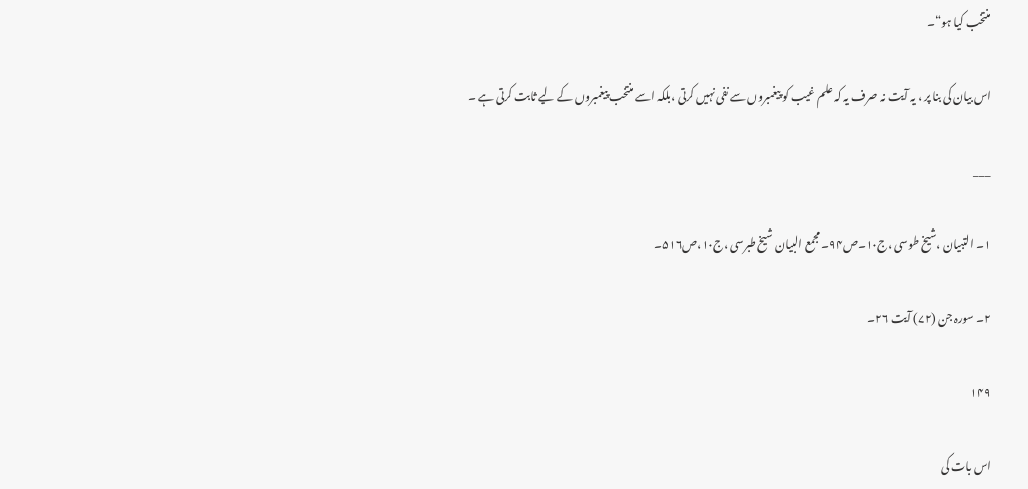منتخب کیا ہو“۔

اس بیان کی بنا پر ، یہ آیت نہ صرف یہ کہ علم غیب کو پیغمبروں سے نفی نہیں کرتی ،بلکہ اسے منتخب پیغمبروں کے لیے ثابت کرتی ہے ۔

___

۱۔ التبیان ،شیخ طوسی ،ج۱۰۔ص۹۴۔ مجمع البیان شیخ طبرسی ،ج۱۰،ص۵۱۶۔

۲۔ سورہ جن (۷۲) آیت ۲۶۔

۱۴۹

اس بات کی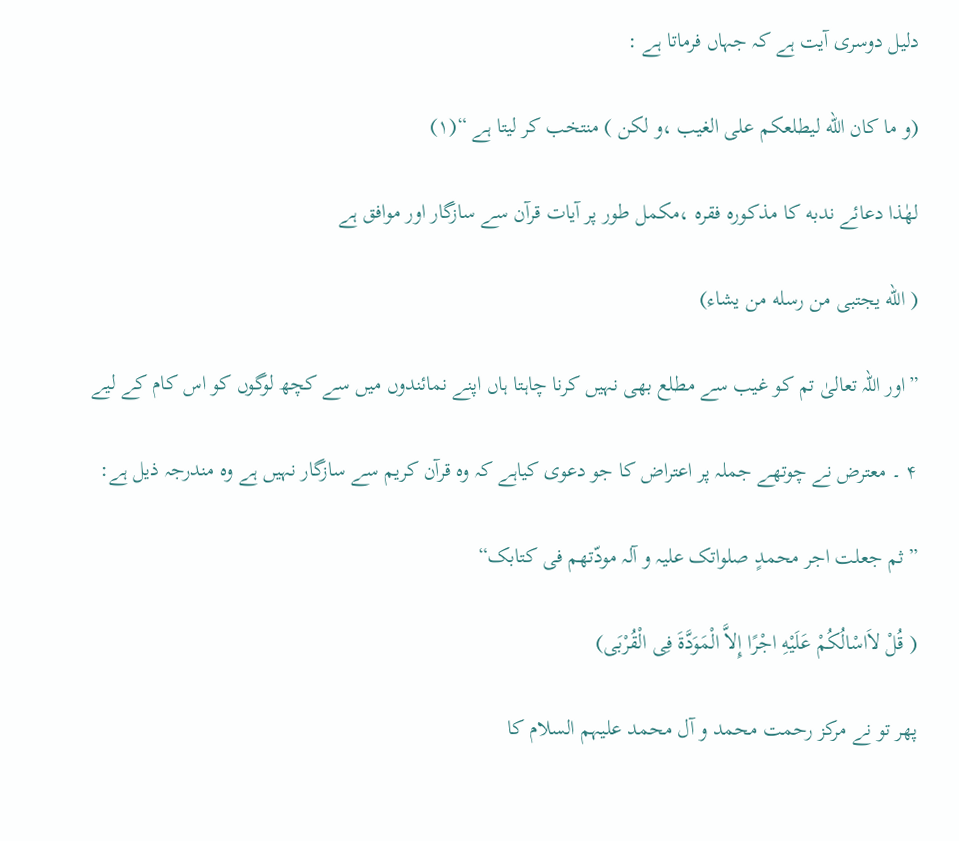دلیل دوسری آیت ہے کہ جہاں فرماتا ہے :

(و ما کان اللّه لیطلعکم علی الغیب ،و لکن ) منتخب کر لیتا ہے “(۱)

لهٰذا دعائے ندبه کا مذکوره فقره ،مکمل طور پر آیات قرآن سے سازگار اور موافق ہے

( اللّه یجتبی من رسله من یشاء)

”اور اللہ تعالیٰ تم کو غیب سے مطلع بھی نہیں کرنا چاہتا ہاں اپنے نمائندوں میں سے کچھ لوگوں کو اس کام کے لیے

۴ ۔ معترض نے چوتھے جملہ پر اعتراض کا جو دعوی کیاہے کہ وہ قرآن کریم سے سازگار نہیں ہے وہ مندرجہ ذیل ہے:

”ثم جعلت اجر محمدٍ صلواتک علیہ و آلہ مودّتھم فی کتابک“

( قُلْ لاَاسْالُکُمْ عَلَیْهِ اجْرًا إِلاَّ الْمَوَدَّةَ فِی الْقُرْبَی)

پھر تو نے مرکز رحمت محمد و آل محمد علیہم السلام کا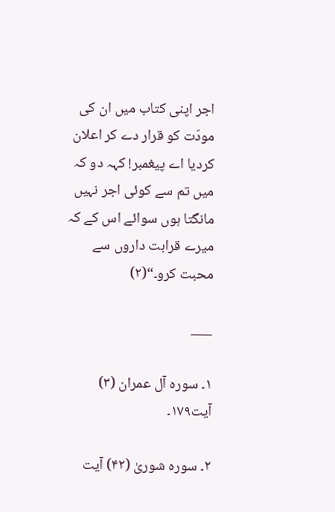اجر اپنی کتاب میں ان کی مودّت کو قرار دے کر اعلان کردیا اے پیغمبر! کہہ دو کہ میں تم سے کوئی اجر نہیں مانگتا ہوں سوائے اس کے کہ میرے قرابت داروں سے محبت کرو۔“(۲)

___

۱۔ سورہ آل عمران (۳) آیت۱۷۹۔

۲۔ سورہ شوریٰ (۴۲) آیت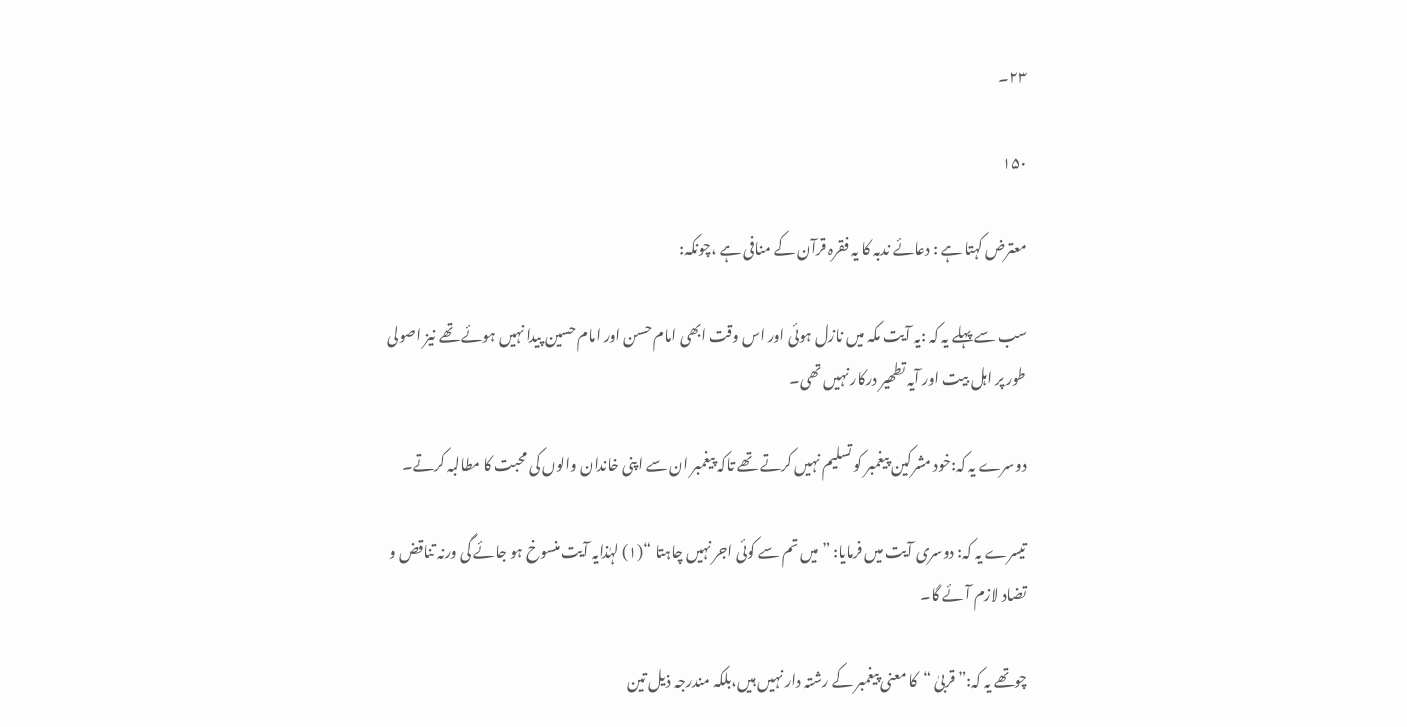۲۳۔

۱۵۰

معترض کہتا ہے : دعائے ندبہ کا یہ فقرہ قرآن کے منافی ہے ،چونکہ:

سب سے پہلے یہ کہ :یہ آیت مکہ میں نازل ہوئی اور اس وقت ابھی امام حسن اور امام حسین پیدا نہیں ہوئے تھے نیز اصولی طور پر اہل بیت اور آیہ تطھیر درکار نہیں تھی۔

دوسرے یہ کہ:خود مشرکین پیغمبر کو تسلیم نہیں کرتے تھے تاکہ پیغمبر ان سے اپنی خاندان والوں کی محبت کا مطالبہ کرتے۔

تیسرے یہ کہ: دوسری آیت میں فرمایا: ”میں تم سے کوئی اجر نہیں چاہتا “(۱) لہٰذایہ آیت منسوخ ہو جائے گی ورنہ تناقض و تضاد لازم آئے گا۔

چوتھے یہ کہ:” قربیٰ “کا معنی پیغمبر کے رشتہ دار نہیں ہیں،بلکہ مندرجہ ذیل تین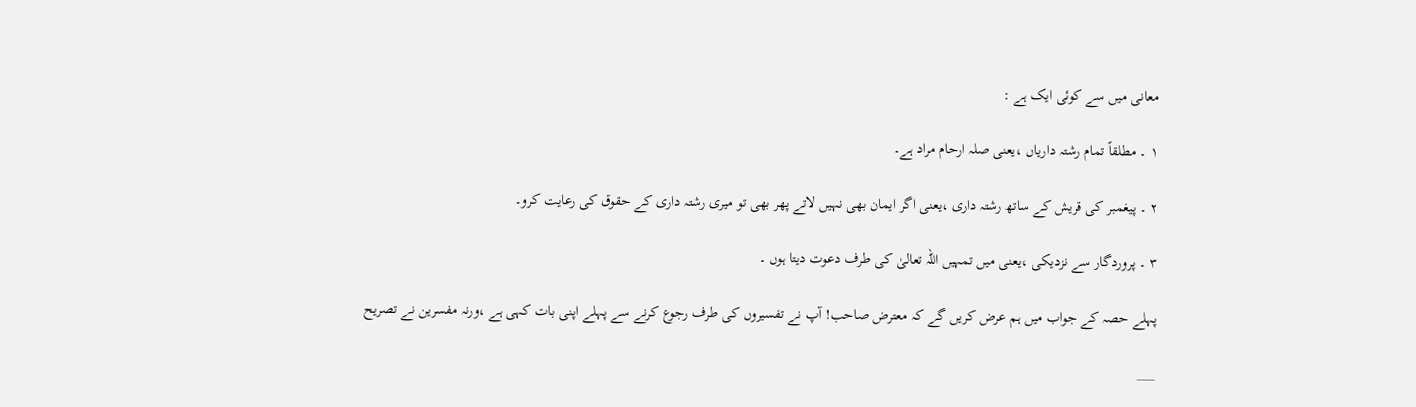معانی میں سے کوئی ایک ہے :

۱ ۔ مطلقاً تمام رشتہ داریاں ،یعنی صلہ ارحام مراد ہے۔

۲ ۔ پیغمبر کی قریش کے ساتھ رشتہ داری ،یعنی اگر ایمان بھی نہیں لاتے پھر بھی تو میری رشتہ داری کے حقوق کی رعایت کرو۔

۳ ۔ پروردگار سے نزدیکی ،یعنی میں تمہیں اللہ تعالیٰ کی طرف دعوت دیتا ہوں ۔

پہلے حصہ کے جواب میں ہم عرض کریں گے کہ معترض صاحب! آپ نے تفسیروں کی طرف رجوع کرنے سے پہلے اپنی بات کہی ہے ،ورنہ مفسرین نے تصریح

___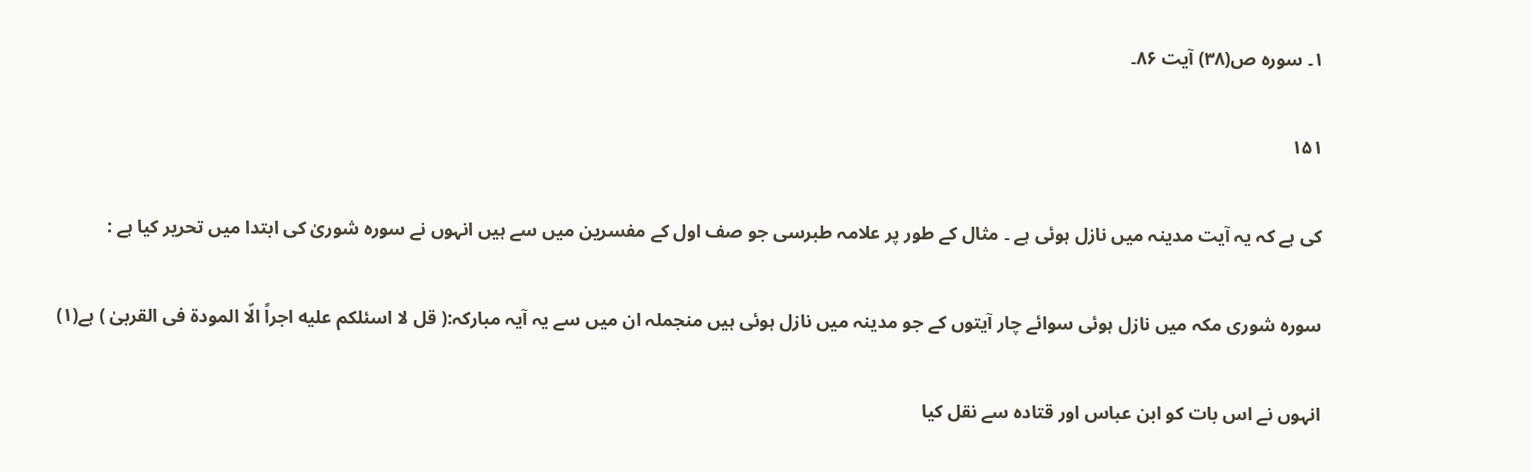۱۔ سورہ ص(۳۸) آیت ۸۶۔

۱۵۱

کی ہے کہ یہ آیت مدینہ میں نازل ہوئی ہے ۔ مثال کے طور پر علامہ طبرسی جو صف اول کے مفسرین میں سے ہیں انہوں نے سورہ شوریٰ کی ابتدا میں تحریر کیا ہے :

سورہ شوری مکہ میں نازل ہوئی سوائے چار آیتوں کے جو مدینہ میں نازل ہوئی ہیں منجملہ ان میں سے یہ آیہ مبارکہ:( قل لا اسئلکم علیه اجراً الّا المودة فی القربیٰ ) ہے(۱)

انہوں نے اس بات کو ابن عباس اور قتادہ سے نقل کیا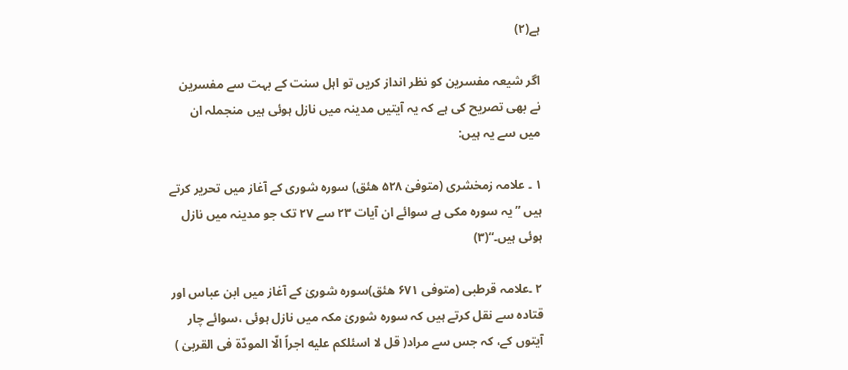ہے(۲)

اگر شیعہ مفسرین کو نظر انداز کریں تو اہل سنت کے بہت سے مفسرین نے بھی تصریح کی ہے کہ یہ آیتیں مدینہ میں نازل ہوئی ہیں منجملہ ان میں سے یہ ہیں:

۱ ۔ علامہ زمخشری (متوفیٰ ۵۲۸ ھئق) سورہ شوری کے آغاز میں تحریر کرتے ہیں ”یہ سورہ مکی ہے سوائے ان آیات ۲۳ سے ۲۷ تک جو مدینہ میں نازل ہوئی ہیں۔“(۳)

۲ ۔علامہ قرطبی (متوفی ۶۷۱ ھئق)سورہ شوریٰ کے آغاز میں ابن عباس اور قتادہ سے نقل کرتے ہیں کہ سورہ شوریٰ مکہ میں نازل ہوئی ،سوائے چار آیتوں کے، کہ جس سے مراد( قل لا اسئلکم علیه اجراً الّا المودّة فی القربیٰ )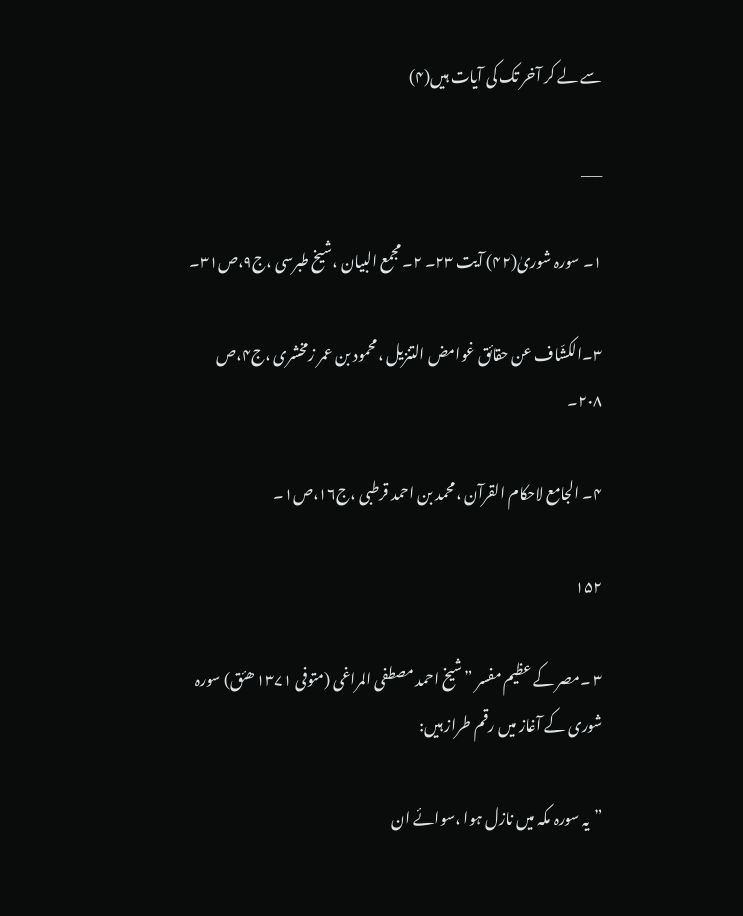سے لے کر آخر تک کی آیات ہیں(۴)

___

۱۔ سورہ شوریٰ(۴۲) آیت ۲۳۔ ۲۔ مجمع البیان ،شیخ طبرسی ،ج۹،ص۳۱۔

۳۔الکشّاف عن حقائق غوامض التنزیل ،محمود بن عمر زمخشری ،ج۴،ص ۲۰۸۔

۴۔ الجامع لاحکام القرآن ،محمد بن احمد قرطبی ،ج۱۶،ص۱۔

۱۵۲

۳ ۔مصر کے عظیم مفسر ”شیخ احمد مصطفی المراغی (متوفی ۱۳۷۱ ھئق) سورہ شوری کے آغاز میں رقم طراز ہیں:

”یہ سورہ مکہ میں نازل ہوا ،سوائے ان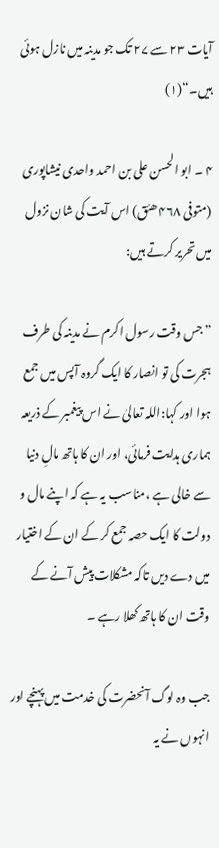آیات ۲۳ سے ۲۷ تک جو مدینہ میں نازل ہوئی ہیں۔“(۱)

۴ ۔ ابو الحسن علی بن احمد واحدی نیشاپوری (متوفی ۴۶۸ ھئق) اس آیت کی شان نزول میں تحریر کرتے ہیں:

”جس وقت رسول اکرم نے مدینہ کی طرف ہجرت کی تو انصار کا ایک گروہ آپس میں جمع ہوا اور کہا:اللہ تعالیٰ نے اس پیغمبر کے ذریعہ ہماری ہدایت فرمائی، اور ان کا ہاتھ مالِ دنیا سے خالی ہے ،مناسب یہ ہے کہ اپنے مال و دولت کا ایک حصہ جمع کر کے ان کے اختیار میں دے دیں تاکہ مشکلات پیش آنے کے وقت ان کا ہاتھ کھلا رہے ۔

جب وہ لوگ آنحضرت کی خدمت میں پہنچے اور انہوں نے یہ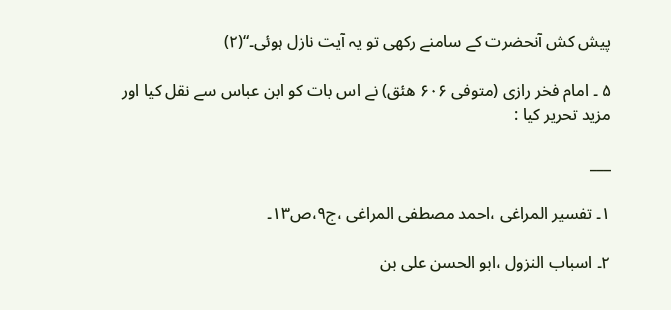پیش کش آنحضرت کے سامنے رکھی تو یہ آیت نازل ہوئی۔“(۲)

۵ ۔ امام فخر رازی (متوفی ۶۰۶ ھئق) نے اس بات کو ابن عباس سے نقل کیا اور مزید تحریر کیا :

___

۱۔ تفسیر المراغی ،احمد مصطفی المراغی ،ج۹،ص۱۳۔

۲۔ اسباب النزول ،ابو الحسن علی بن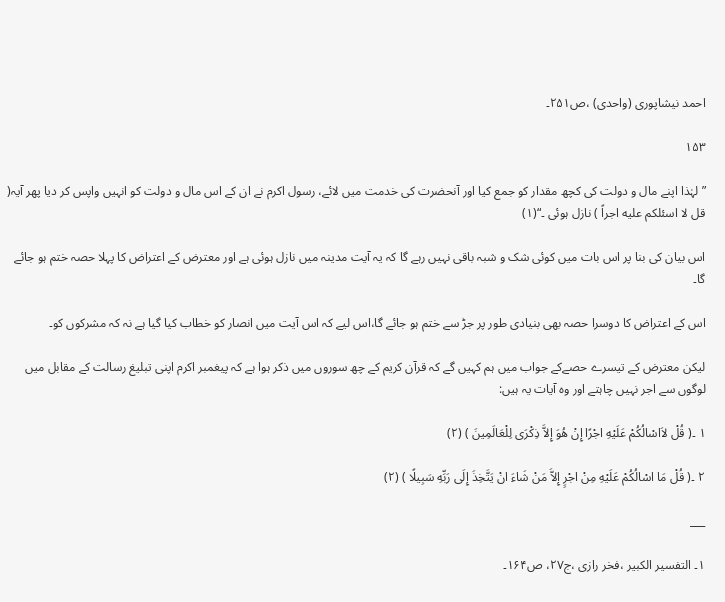احمد نیشاپوری (واحدی) ،ص۲۵۱۔

۱۵۳

” لہٰذا اپنے مال و دولت کی کچھ مقدار کو جمع کیا اور آنحضرت کی خدمت میں لائے، رسول اکرم نے ان کے اس مال و دولت کو انہیں واپس کر دیا پھر آیہ( قل لا اسئلکم علیه اجراً ) نازل ہوئی ۔“(۱)

اس بیان کی بنا پر اس بات میں کوئی شک و شبہ باقی نہیں رہے گا کہ یہ آیت مدینہ میں نازل ہوئی ہے اور معترض کے اعتراض کا پہلا حصہ ختم ہو جائے گا۔

اس کے اعتراض کا دوسرا حصہ بھی بنیادی طور پر جڑ سے ختم ہو جائے گا،اس لیے کہ اس آیت میں انصار کو خطاب کیا گیا ہے نہ کہ مشرکوں کو۔

لیکن معترض کے تیسرے حصےکے جواب میں ہم کہیں گے کہ قرآن کریم کے چھ سوروں میں ذکر ہوا ہے کہ پیغمبر اکرم اپنی تبلیغ رسالت کے مقابل میں لوگوں سے اجر نہیں چاہتے اور وہ آیات یہ ہیں:

۱ ۔( قُلْ لاَاسْالُکُمْ عَلَیْهِ اجْرًا إِنْ هُوَ إِلاَّ ذِکْرَی لِلْعَالَمِینَ ) (۲)

۲ ۔( قُلْ مَا اسْالُکُمْ عَلَیْهِ مِنْ اجْرٍ إِلاَّ مَنْ شَاءَ انْ یَتَّخِذَ إِلَی رَبِّهِ سَبِیلًا ) (۲)

___

۱۔ التفسیر الکبیر ،فخر رازی ،ج۲۷، ص۱۶۴۔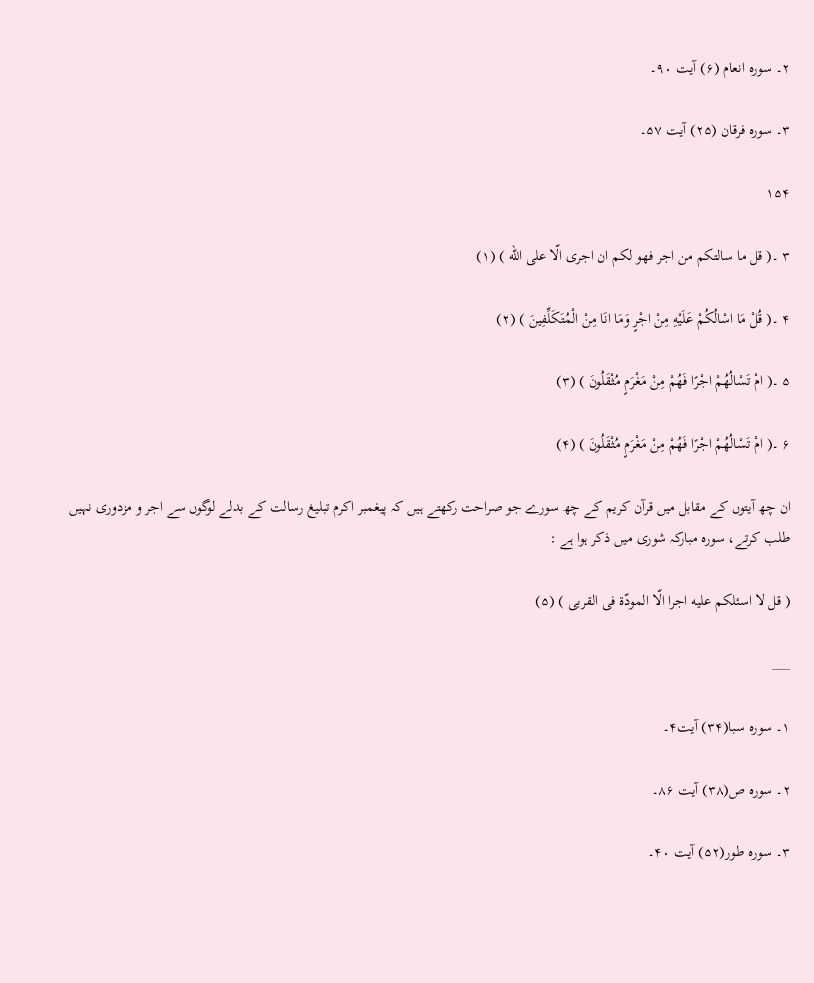۲۔ سورہ انعام (۶) آیت ۹۰۔

۳۔ سورہ فرقان (۲۵) آیت ۵۷۔

۱۵۴

۳ ۔( قل ما سالتکم من اجر فهو لکم ان اجری الّا علی الله ) (۱)

۴ ۔( قُلْ مَا اسْالُکُمْ عَلَیْهِ مِنْ اجْرٍ وَمَا انَا مِنْ الْمُتَکَلِّفِینَ ) (۲)

۵ ۔( امْ تَسْالُهُمْ اجْرًا فَهُمْ مِنْ مَغْرَمٍ مُثْقَلُونَ ) (۳)

۶ ۔( امْ تَسْالُهُمْ اجْرًا فَهُمْ مِنْ مَغْرَمٍ مُثْقَلُونَ ) (۴)

ان چھ آیتوں کے مقابل میں قرآن کریم کے چھ سورے جو صراحت رکھتے ہیں کہ پیغمبر اکرم تبلیغ رسالت کے بدلے لوگوں سے اجر و مزدوری نہیں طلب کرتے، سورہ مبارکہ شوری میں ذکر ہوا ہے :

( قل لا اسئلکم علیه اجرا الّا المودّة فی القربی ) (۵)

___

۱۔ سورہ سبا(۳۴) آیت۴۔

۲۔ سورہ ص(۳۸) آیت ۸۶۔

۳۔ سورہ طور(۵۲) آیت ۴۰۔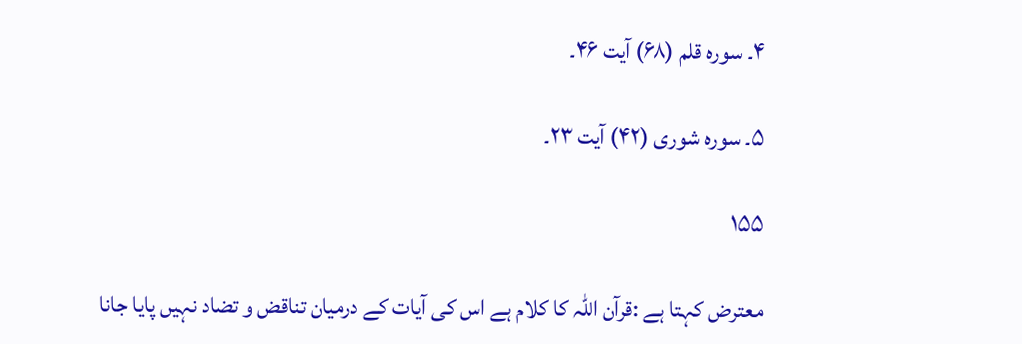۴۔ سورہ قلم (۶۸) آیت ۴۶۔

۵۔ سورہ شوری (۴۲) آیت ۲۳۔

۱۵۵

معترض کہتا ہے :قرآن اللہ کا کلام ہے اس کی آیات کے درمیان تناقض و تضاد نہیں پایا جانا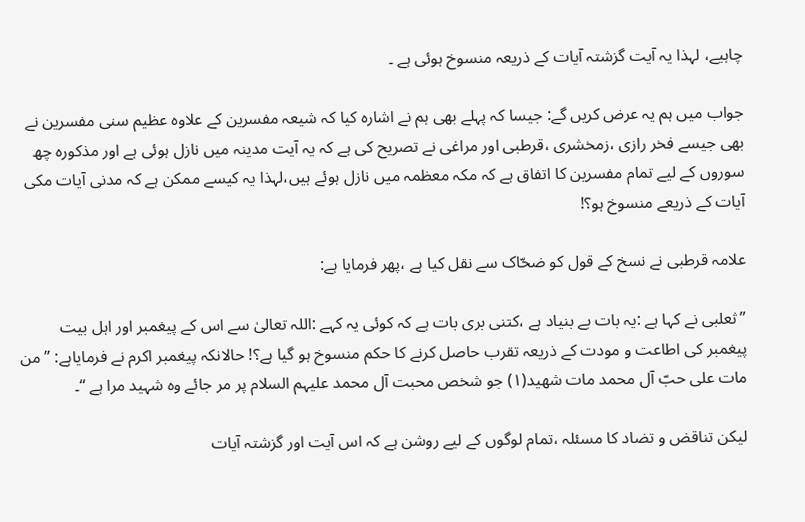چاہیے، لہذا یہ آیت گزشتہ آیات کے ذریعہ منسوخ ہوئی ہے ۔

جواب میں ہم یہ عرض کریں گے: جیسا کہ پہلے بھی ہم نے اشارہ کیا کہ شیعہ مفسرین کے علاوہ عظیم سنی مفسرین نے بھی جیسے فخر رازی ،زمخشری ،قرطبی اور مراغی نے تصریح کی ہے کہ یہ آیت مدینہ میں نازل ہوئی ہے اور مذکورہ چھ سوروں کے لیے تمام مفسرین کا اتفاق ہے کہ مکہ معظمہ میں نازل ہوئے ہیں،لہذا یہ کیسے ممکن ہے کہ مدنی آیات مکی آیات کے ذریعے منسوخ ہو؟!

علامہ قرطبی نے نسخ کے قول کو ضحّاک سے نقل کیا ہے ،پھر فرمایا ہے:

”ثعلبی نے کہا ہے :یہ بات بے بنیاد ہے ،کتنی بری بات ہے کہ کوئی یہ کہے :اللہ تعالیٰ سے اس کے پیغمبر اور اہل بیت پیغمبر کی اطاعت و مودت کے ذریعہ تقرب حاصل کرنے کا حکم منسوخ ہو گیا ہے؟! حالانکہ پیغمبر اکرم نے فرمایاہے: ”من مات علی حبّ آل محمد مات شهید(۱) جو شخص محبت آل محمد علیہم السلام پر مر جائے وہ شہید مرا ہے “۔

لیکن تناقض و تضاد کا مسئلہ ،تمام لوگوں کے لیے روشن ہے کہ اس آیت اور گزشتہ آیات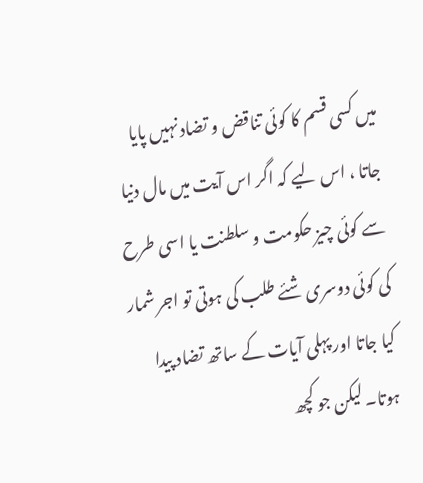میں کسی قسم کا کوئی تناقض و تضاد نہیں پایا جاتا ، اس لیے کہ اگر اس آیت میں مال دنیا سے کوئی چیز حکومت و سلطنت یا اسی طرح کی کوئی دوسری شئے طلب کی ہوتی تو اجر شمار کیا جاتا اور پہلی آیات کے ساتھ تضاد پیدا ہوتا۔ لیکن جو کچھ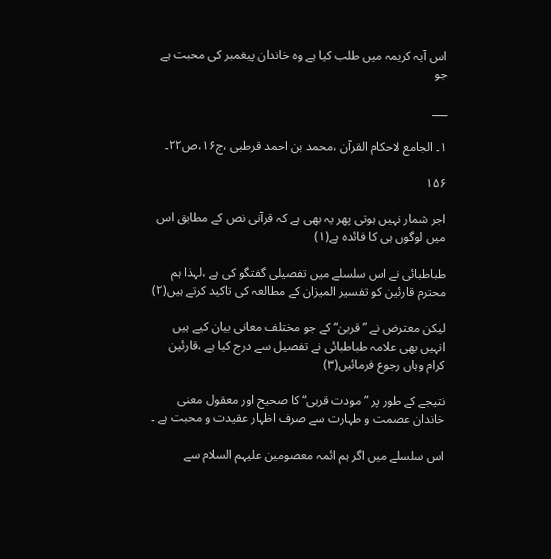اس آیہ کریمہ میں طلب کیا ہے وہ خاندان پیغمبر کی محبت ہے جو

___

۱۔ الجامع لاحکام القرآن ،محمد بن احمد قرطبی ،ج۱۶،ص۲۲۔

۱۵۶

اجر شمار نہیں ہوتی پھر یہ بھی ہے کہ قرآنی نص کے مطابق اس میں لوگوں ہی کا فائدہ ہے(۱)

طباطبائی نے اس سلسلے میں تفصیلی گفتگو کی ہے ،لہذا ہم محترم قارئین کو تفسیر المیزان کے مطالعہ کی تاکید کرتے ہیں(۲)

لیکن معترض نے ”قربیٰ“ کے جو مختلف معانی بیان کیے ہیں انہیں بھی علامہ طباطبائی نے تفصیل سے درج کیا ہے ،قارئین کرام وہاں رجوع فرمائیں(۳)

نتیجے کے طور پر ”مودت قربی“ کا صحیح اور معقول معنی خاندان عصمت و طہارت سے صرف اظہار عقیدت و محبت ہے ۔

اس سلسلے میں اگر ہم ائمہ معصومین علیہم السلام سے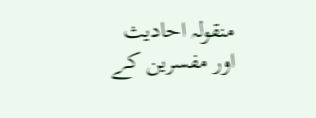منقولہ احادیث اور مفسرین کے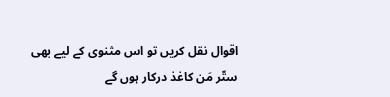اقوال نقل کریں تو اس مثنوی کے لیے بھی ستّر مَن کاغذ درکار ہوں گے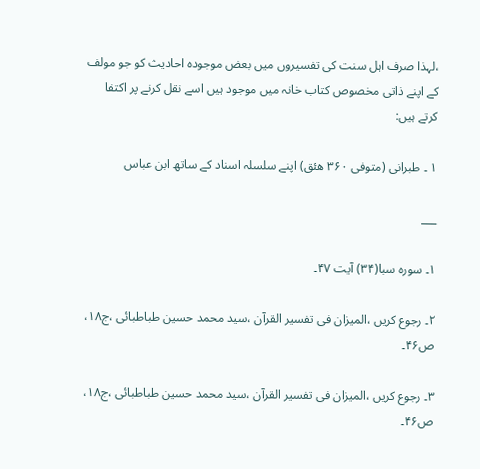،لہذا صرف اہل سنت کی تفسیروں میں بعض موجودہ احادیث کو جو مولف کے اپنے ذاتی مخصوص کتاب خانہ میں موجود ہیں اسے نقل کرنے پر اکتفا کرتے ہیں:

۱ ۔ طبرانی (متوفی ۳۶۰ ھئق) اپنے سلسلہ اسناد کے ساتھ ابن عباس

___

۱۔ سورہ سبا(۳۴) آیت ۴۷۔

۲۔ رجوع کریں ،المیزان فی تفسیر القرآن ،سید محمد حسین طباطبائی ،ج۱۸، ص۴۶۔

۳۔ رجوع کریں ،المیزان فی تفسیر القرآن ،سید محمد حسین طباطبائی ،ج۱۸، ص۴۶۔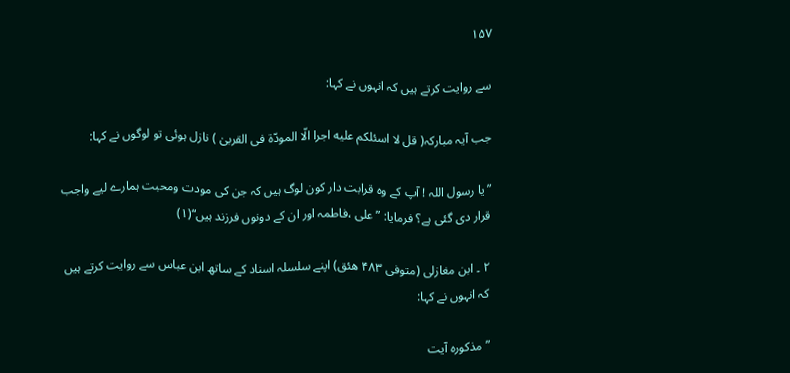۱۵۷

سے روایت کرتے ہیں کہ انہوں نے کہا:

جب آیہ مبارکہ( قل لا اسئلکم علیه اجرا الّا المودّة فی القربیٰ ) نازل ہوئی تو لوگوں نے کہا:

”یا رسول اللہ ! آپ کے وہ قرابت دار کون لوگ ہیں کہ جن کی مودت ومحبت ہمارے لیے واجب قرار دی گئی ہے؟ فرمایا: ”علی ،فاطمہ اور ان کے دونوں فرزند ہیں“(۱)

۲ ۔ ابن مغازلی (متوفی ۴۸۳ ھئق) اپنے سلسلہ اسناد کے ساتھ ابن عباس سے روایت کرتے ہیں کہ انہوں نے کہا:

”مذکورہ آیت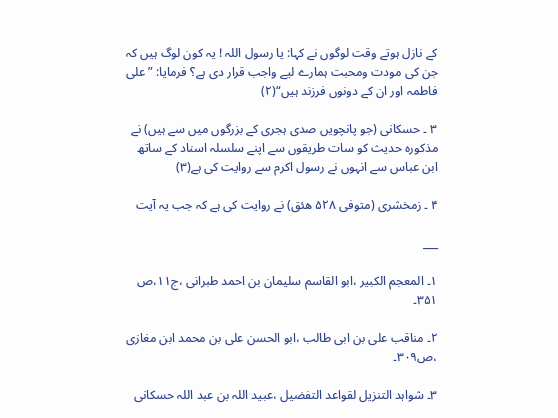کے نازل ہوتے وقت لوگوں نے کہا: یا رسول اللہ ! یہ کون لوگ ہیں کہ جن کی مودت ومحبت ہمارے لیے واجب قرار دی ہے؟ فرمایا: ”علی فاطمہ اور ان کے دونوں فرزند ہیں“(۲)

۳ ۔ حسکانی (جو پانچویں صدی ہجری کے بزرگوں میں سے ہیں) نے مذکورہ حدیث کو سات طریقوں سے اپنے سلسلہ اسناد کے ساتھ ابن عباس سے انہوں نے رسول اکرم سے روایت کی ہے(۳)

۴ ۔ زمخشری (متوفی ۵۲۸ ھئق) نے روایت کی ہے کہ جب یہ آیت

___

۱۔ المعجم الکبیر ،ابو القاسم سلیمان بن احمد طبرانی ،ج۱۱،ص ۳۵۱۔

۲۔ مناقب علی بن ابی طالب ،ابو الحسن علی بن محمد ابن مغازی ،ص۳۰۹۔

۳۔ شواہد التنزیل لقواعد التفضیل ،عبید اللہ بن عبد اللہ حسکانی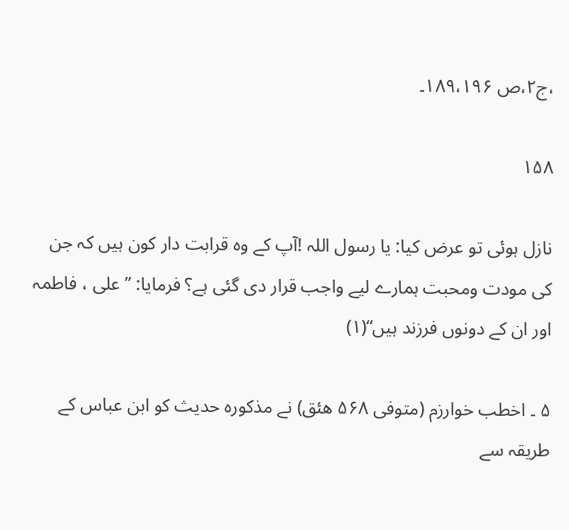،ج۲،ص ۱۸۹،۱۹۶۔

۱۵۸

نازل ہوئی تو عرض کیا: یا رسول اللہ !آپ کے وہ قرابت دار کون ہیں کہ جن کی مودت ومحبت ہمارے لیے واجب قرار دی گئی ہے؟ فرمایا: ”علی ، فاطمہ اور ان کے دونوں فرزند ہیں“(۱)

۵ ۔ اخطب خوارزم (متوفی ۵۶۸ ھئق) نے مذکورہ حدیث کو ابن عباس کے طریقہ سے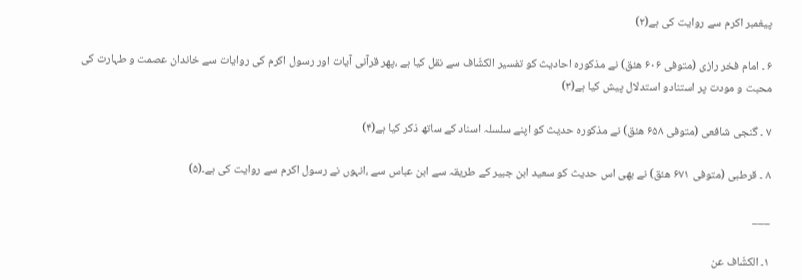پیغمبر اکرم سے روایت کی ہے(۲)

۶ ۔ امام فخر رازی (متوفی ۶۰۶ ھئق) نے مذکورہ احادیث کو تفسیر الکشّاف سے نقل کیا ہے ،پھر قرآنی آیات اور رسول اکرم کی روایات سے خاندان عصمت و طہارت کی محبت و مودت پر استنادو استدلال پیش کیا ہے(۳)

۷ ۔ گنجی شافعی (متوفی ۶۵۸ ھئق) نے مذکورہ حدیث کو اپنے سلسلہ اسناد کے ساتھ ذکر کیا ہے(۴)

۸ ۔ قرطبی (متوفی ۶۷۱ ھئق) نے بھی اس حدیث کو سعید ابن جبیر کے طریقہ سے ابن عباس سے ،انہوں نے رسول اکرم سے روایت کی ہے۔(۵)

___

۱۔ الکشّاف عن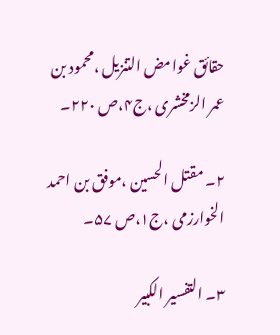حقائق غوامض التنزیل ،محمود بن عمر الزمخشری ،ج۴،ص ۲۲۰۔

۲۔ مقتل الحسین ،موفق بن احمد الخوارزمی ،ج۱،ص ۵۷۔

۳۔ التفسیر الکبیر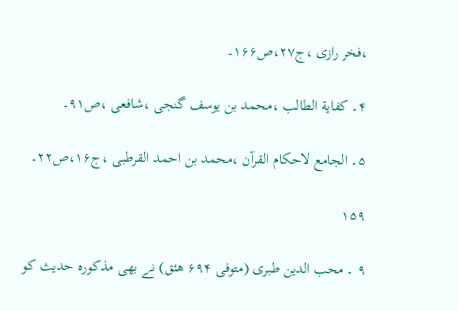،فخر رازی ،ج۲۷،ص۱۶۶۔

۴۔ کفایة الطالب ،محمد بن یوسف گنجی ،شافعی ،ص۹۱۔

۵۔ الجامع لاحکام القرآن ،محمد بن احمد القرطبی ،ج۱۶،ص۲۲۔

۱۵۹

۹ ۔ محب الدین طبری (متوفی ۶۹۴ ھئق) نے بھی مذکورہ حدیث کو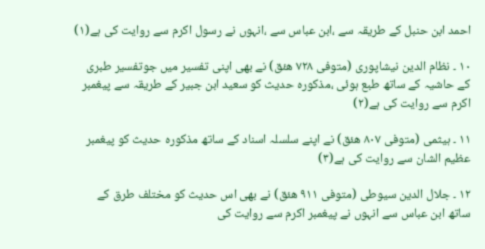احمد ابن حنبل کے طریقہ سے ،ابن عباس سے ،انہوں نے رسول اکرم سے روایت کی ہے(۱)

۱۰ ۔ نظام الدین نیشاپوری (متوفی ۷۲۸ ھئق) نے بھی اپنی تفسیر میں جوتفسیر طبری کے حاشیہ کے ساتھ طبع ہوئی ،مذکورہ حدیث کو سعید ابن جبیر کے طریقہ سے پیغمبر اکرم سے روایت کی ہے(۲)

۱۱ ۔ ہیثمی (متوفی ۸۰۷ ھئق) نے اپنے سلسلہ اسناد کے ساتھ مذکورہ حدیث کو پیغمبر عظیم الشان سے روایت کی ہے(۳)

۱۲ ۔ جلال الدین سیوطی (متوفی ۹۱۱ ھئق) نے بھی اس حدیث کو مختلف طرق کے ساتھ ابن عباس سے انہوں نے پیغمبر اکرم سے روایت کی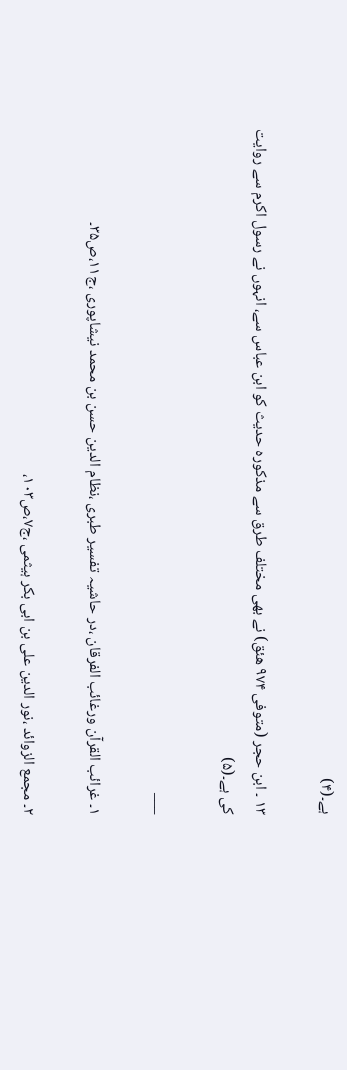ہے۔(۴)

۱۳ ۔ ابن حجر (متوفی ۹۷۴ ھئق) نے بھی مختلف طرق سے مذکورہ حدیث کو ابن عباس سے، انہوں نے رسول اکرم سے روایت کی ہے۔(۵)

___

۱۔ غرائب القرآن ورغائب الفرقان ،در حاشیہ تفسیر طبری ،نظام الدین حسن بن محمد نیشاپوری ،ج۱۱،ص۳۵۔

۲۔ مجمع الزوائد ،نور الدین علی بن ابی بکر ہیثمی ،ج۷،ص۱۰۳،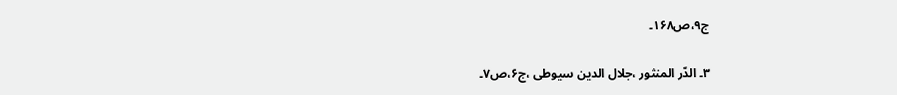ج۹،ص۱۶۸۔

۳۔ الدّر المنثور ،جلال الدین سیوطی ،ج۶،ص۷۔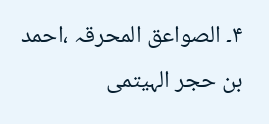۴۔ الصواعق المحرقہ ،احمد بن حجر الہیتمی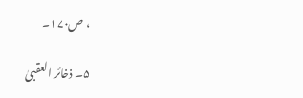، ص۱۷۰۔

۵۔ ذخائر العقبیٰ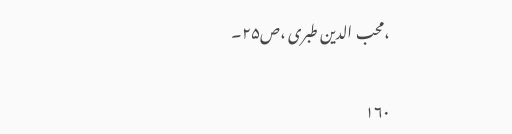،محب الدین طبری ،ص۲۵۔

۱۶۰